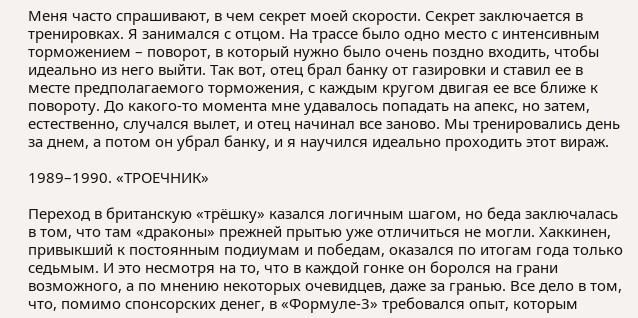Меня часто спрашивают, в чем секрет моей скорости. Секрет заключается в тренировках. Я занимался с отцом. На трассе было одно место с интенсивным торможением – поворот, в который нужно было очень поздно входить, чтобы идеально из него выйти. Так вот, отец брал банку от газировки и ставил ее в месте предполагаемого торможения, с каждым кругом двигая ее все ближе к повороту. До какого-то момента мне удавалось попадать на апекс, но затем, естественно, случался вылет, и отец начинал все заново. Мы тренировались день за днем, а потом он убрал банку, и я научился идеально проходить этот вираж.

1989–1990. «ТРОЕЧНИК»

Переход в британскую «трёшку» казался логичным шагом, но беда заключалась в том, что там «драконы» прежней прытью уже отличиться не могли. Хаккинен, привыкший к постоянным подиумам и победам, оказался по итогам года только седьмым. И это несмотря на то, что в каждой гонке он боролся на грани возможного, а по мнению некоторых очевидцев, даже за гранью. Все дело в том, что, помимо спонсорских денег, в «Формуле-3» требовался опыт, которым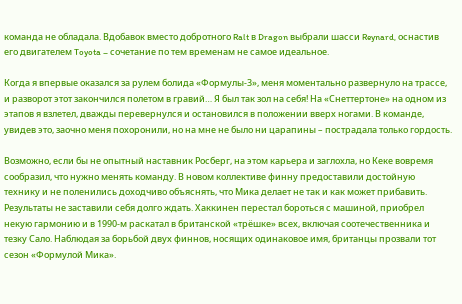команда не обладала. Вдобавок вместо добротного Ralt в Dragon выбрали шасси Reynard, оснастив его двигателем Toyota – сочетание по тем временам не самое идеальное.

Когда я впервые оказался за рулем болида «Формулы-3», меня моментально развернуло на трассе, и разворот этот закончился полетом в гравий… Я был так зол на себя! На «Снеттертоне» на одном из этапов я взлетел, дважды перевернулся и остановился в положении вверх ногами. В команде, увидев это, заочно меня похоронили, но на мне не было ни царапины – пострадала только гордость.

Возможно, если бы не опытный наставник Росберг, на этом карьера и заглохла, но Кеке вовремя сообразил, что нужно менять команду. В новом коллективе финну предоставили достойную технику и не поленились доходчиво объяснять, что Мика делает не так и как может прибавить. Результаты не заставили себя долго ждать. Хаккинен перестал бороться с машиной, приобрел некую гармонию и в 1990-м раскатал в британской «трёшке» всех, включая соотечественника и тезку Сало. Наблюдая за борьбой двух финнов, носящих одинаковое имя, британцы прозвали тот сезон «Формулой Мика».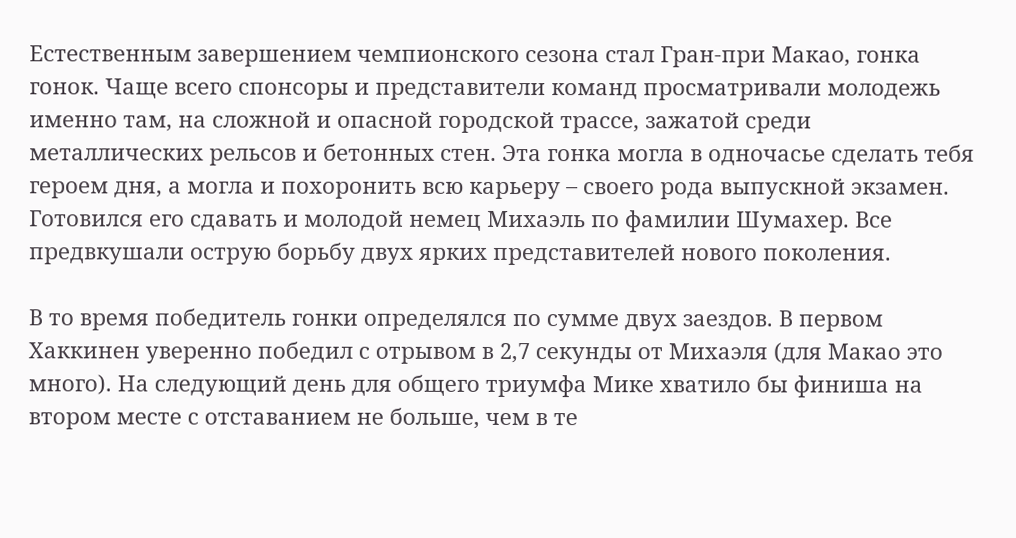Естественным завершением чемпионского сезона стал Гран-при Макао, гонка гонок. Чаще всего спонсоры и представители команд просматривали молодежь именно там, на сложной и опасной городской трассе, зажатой среди металлических рельсов и бетонных стен. Эта гонка могла в одночасье сделать тебя героем дня, а могла и похоронить всю карьеру – своего рода выпускной экзамен. Готовился его сдавать и молодой немец Михаэль по фамилии Шумахер. Все предвкушали острую борьбу двух ярких представителей нового поколения.

В то время победитель гонки определялся по сумме двух заездов. В первом Хаккинен уверенно победил с отрывом в 2,7 секунды от Михаэля (для Макао это много). На следующий день для общего триумфа Мике хватило бы финиша на втором месте с отставанием не больше, чем в те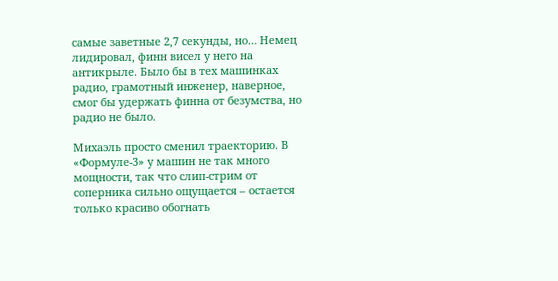самые заветные 2,7 секунды, но… Немец лидировал, финн висел у него на антикрыле. Было бы в тех машинках радио, грамотный инженер, наверное, смог бы удержать финна от безумства, но радио не было.

Михаэль просто сменил траекторию. В «Формуле-3» у машин не так много мощности, так что слип-стрим от соперника сильно ощущается – остается только красиво обогнать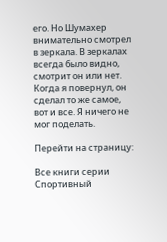его. Но Шумахер внимательно смотрел в зеркала. В зеркалах всегда было видно, смотрит он или нет. Когда я повернул, он сделал то же самое, вот и все. Я ничего не мог поделать.

Перейти на страницу:

Все книги серии Спортивный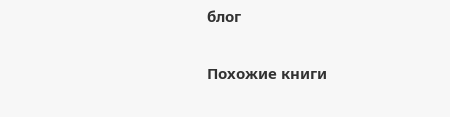блог

Похожие книги